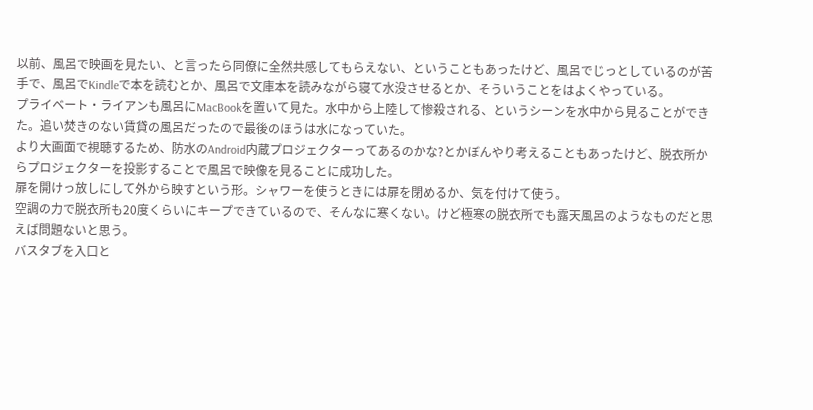以前、風呂で映画を見たい、と言ったら同僚に全然共感してもらえない、ということもあったけど、風呂でじっとしているのが苦手で、風呂でKindleで本を読むとか、風呂で文庫本を読みながら寝て水没させるとか、そういうことをはよくやっている。
プライベート・ライアンも風呂にMacBookを置いて見た。水中から上陸して惨殺される、というシーンを水中から見ることができた。追い焚きのない賃貸の風呂だったので最後のほうは水になっていた。
より大画面で視聴するため、防水のAndroid内蔵プロジェクターってあるのかな?とかぼんやり考えることもあったけど、脱衣所からプロジェクターを投影することで風呂で映像を見ることに成功した。
扉を開けっ放しにして外から映すという形。シャワーを使うときには扉を閉めるか、気を付けて使う。
空調の力で脱衣所も20度くらいにキープできているので、そんなに寒くない。けど極寒の脱衣所でも露天風呂のようなものだと思えば問題ないと思う。
バスタブを入口と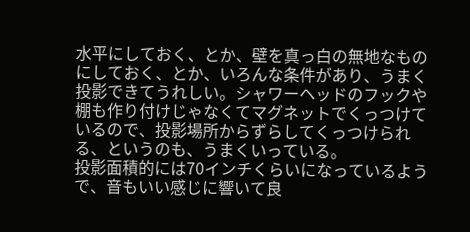水平にしておく、とか、壁を真っ白の無地なものにしておく、とか、いろんな条件があり、うまく投影できてうれしい。シャワーヘッドのフックや棚も作り付けじゃなくてマグネットでくっつけているので、投影場所からずらしてくっつけられる、というのも、うまくいっている。
投影面積的には70インチくらいになっているようで、音もいい感じに響いて良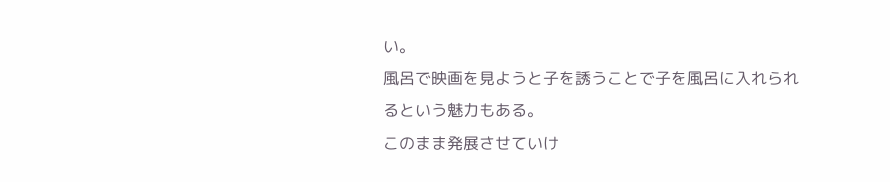い。
風呂で映画を見ようと子を誘うことで子を風呂に入れられるという魅力もある。
このまま発展させていけ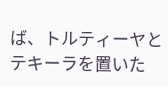ば、トルティーヤとテキーラを置いた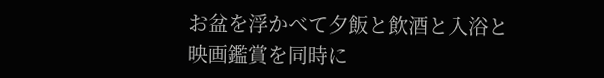お盆を浮かべて夕飯と飲酒と入浴と映画鑑賞を同時に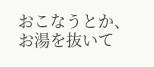おこなうとか、お湯を抜いて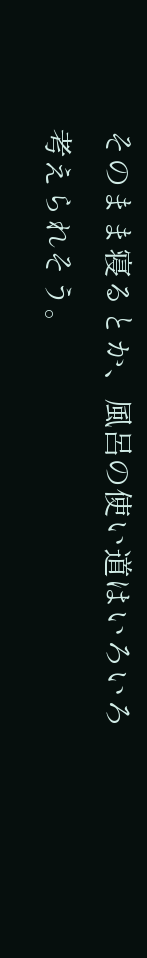そのまま寝るとか、風呂の使い道はいろいろ考えられそう。